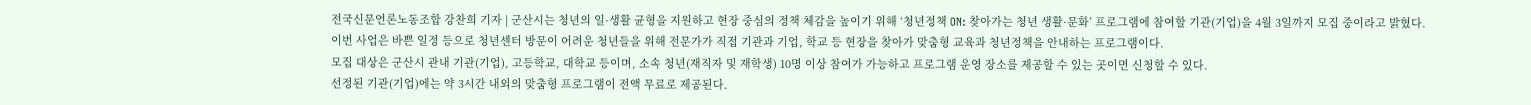전국신문언론노동조합 강찬희 기자 | 군산시는 청년의 일·생활 균형을 지원하고 현장 중심의 정책 체감을 높이기 위해 ‘청년정책 ON: 찾아가는 청년 생활·문화’ 프로그램에 참여할 기관(기업)을 4월 3일까지 모집 중이라고 밝혔다.
이번 사업은 바쁜 일정 등으로 청년센터 방문이 어려운 청년들을 위해 전문가가 직접 기관과 기업, 학교 등 현장을 찾아가 맞춤형 교육과 청년정책을 안내하는 프로그램이다.
모집 대상은 군산시 관내 기관(기업), 고등학교, 대학교 등이며, 소속 청년(재직자 및 재학생) 10명 이상 참여가 가능하고 프로그램 운영 장소를 제공할 수 있는 곳이면 신청할 수 있다.
선정된 기관(기업)에는 약 3시간 내외의 맞춤형 프로그램이 전액 무료로 제공된다.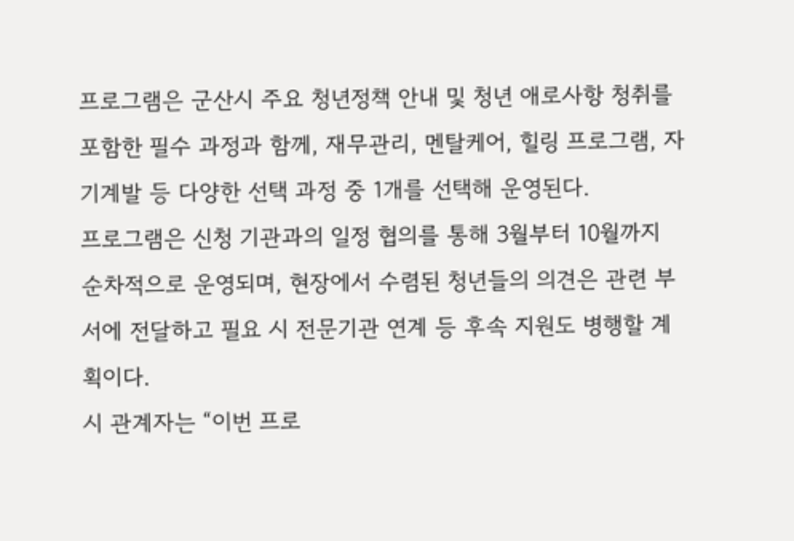프로그램은 군산시 주요 청년정책 안내 및 청년 애로사항 청취를 포함한 필수 과정과 함께, 재무관리, 멘탈케어, 힐링 프로그램, 자기계발 등 다양한 선택 과정 중 1개를 선택해 운영된다.
프로그램은 신청 기관과의 일정 협의를 통해 3월부터 10월까지 순차적으로 운영되며, 현장에서 수렴된 청년들의 의견은 관련 부서에 전달하고 필요 시 전문기관 연계 등 후속 지원도 병행할 계획이다.
시 관계자는 “이번 프로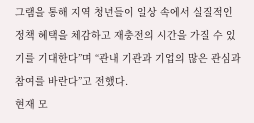그램을 통해 지역 청년들이 일상 속에서 실질적인 정책 혜택을 체감하고 재충전의 시간을 가질 수 있기를 기대한다”며 “관내 기관과 기업의 많은 관심과 참여를 바란다”고 전했다.
현재 모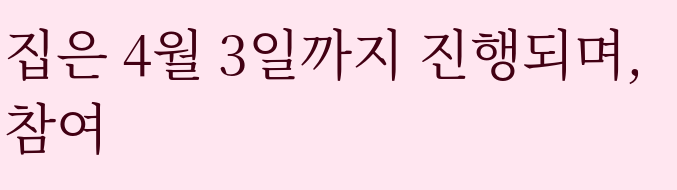집은 4월 3일까지 진행되며, 참여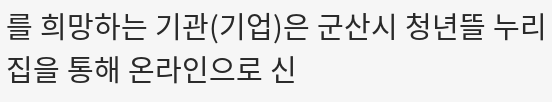를 희망하는 기관(기업)은 군산시 청년뜰 누리집을 통해 온라인으로 신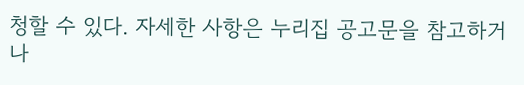청할 수 있다. 자세한 사항은 누리집 공고문을 참고하거나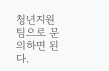청년지원팀으로 문의하면 된다.